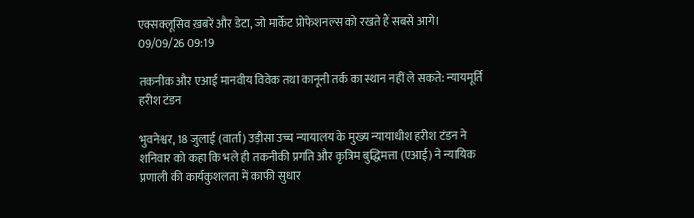एक्सक्लूसिव ख़बरें और डेटा, जो मार्केट प्रोफेशनल्स को रखते हैं सबसे आगे। 09/09/26 09:19

तकनीक और एआई मानवीय विवेक तथा कानूनी तर्क का स्थान नहीं ले सकते: न्यायमूर्ति हरीश टंडन

भुवनेश्वर, 18 जुलाई (वार्ता) उड़ीसा उच्च न्यायालय के मुख्य न्यायाधीश हरीश टंडन ने शनिवार को कहा कि भले ही तकनीकी प्रगति और कृत्रिम बुद्धिमत्ता (एआई) ने न्यायिक प्रणाली की कार्यकुशलता में काफी सुधार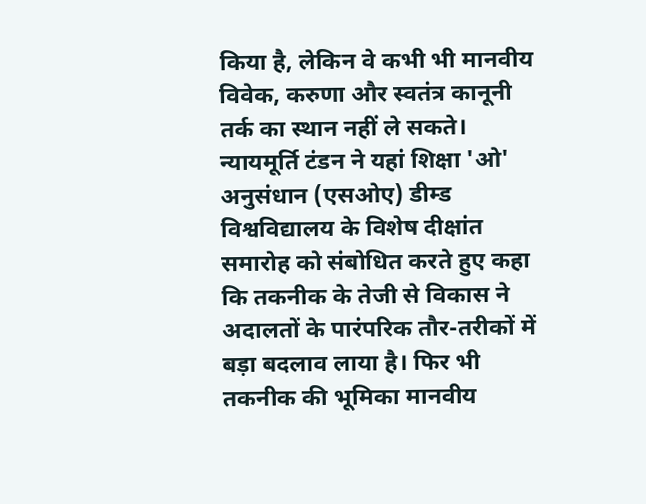किया है, लेकिन वे कभी भी मानवीय विवेक, करुणा और स्वतंत्र कानूनी तर्क का स्थान नहीं ले सकते। न्यायमूर्ति टंडन ने यहां शिक्षा 'ओ' अनुसंधान (एसओए) डीम्ड विश्वविद्यालय के विशेष दीक्षांत समारोह को संबोधित करते हुए कहा कि तकनीक के तेजी से विकास ने अदालतों के पारंपरिक तौर-तरीकों में बड़ा बदलाव लाया है। फिर भी तकनीक की भूमिका मानवीय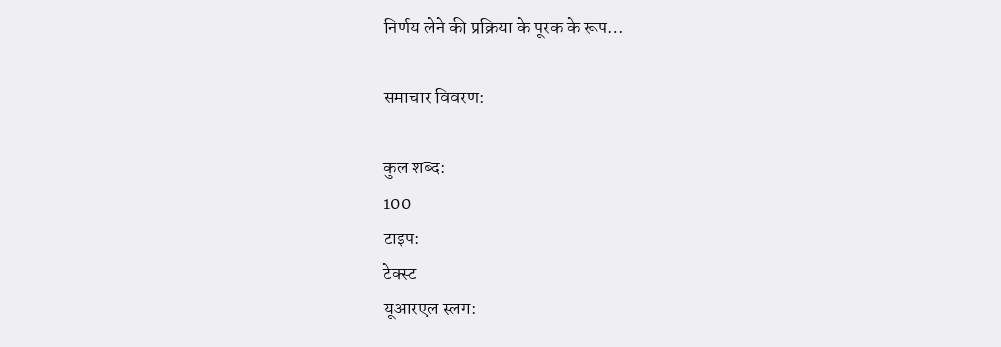निर्णय लेने की प्रक्रिया के पूरक के रूप…

समाचार विवरण:

कुल शब्द:
100
टाइप:
टेक्स्ट
यूआरएल स्लग: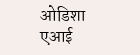ओडिशा एआई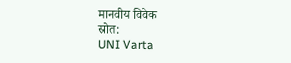मानवीय विवेक
स्रोत:
UNI Varta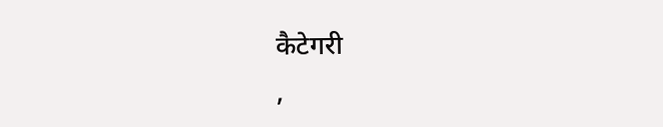कैटेगरी
,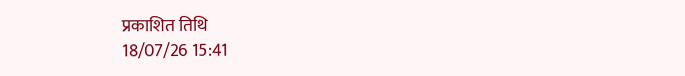प्रकाशित तिथि
18/07/26 15:41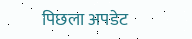पिछला अपडेट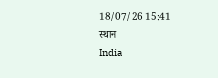18/07/26 15:41
स्थान
India